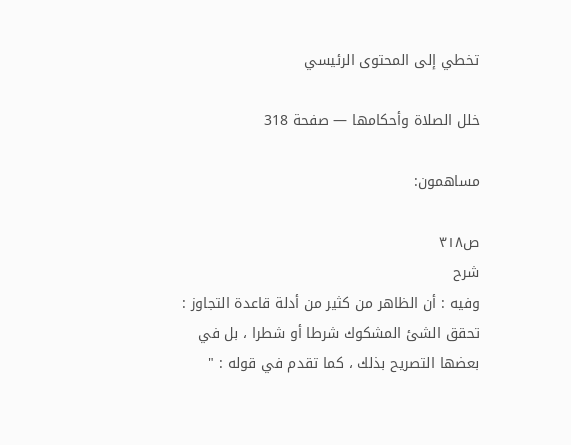تخطي إلى المحتوى الرئيسي

خلل الصلاة وأحكامها — صفحة 318

مساهمون:

ص٣١٨
شرح
وفيه : أن الظاهر من كثير من أدلة قاعدة التجاوز : تحقق الشئ المشكوك شرطا أو شطرا ، بل في بعضها التصريح بذلك ، كما تقدم في قوله : "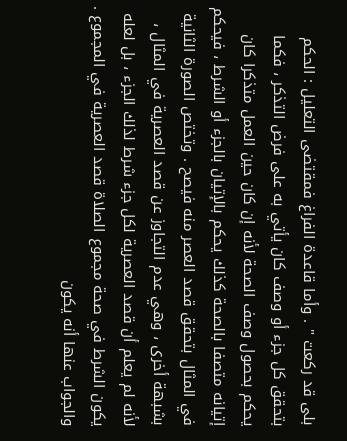بلى قد ركعت " . وأما قاعدة الفراغ فمقتضى التعليل : الحكم بتحقق كل جزء أو وصف كان يأتي به على فرض التذكر ، فكما يحكم بحصول وصف الصحة لأنه إن كان حين العمل متذكرا كان إتيانه متصفا بالصحة كذلك يحكم بالإتيان بالجزء أو الشرط ، فيحكم في المثال بتحقق قصد العصر منه فيصح . وتختص الصورة الثانية بشبهة أخرى ، وهي عدم التجاوز عن قصد العصرية في المثال ، لأنه لم يعلم أن قصد العصرية لكل جزء شرط لذلك الجزء ، بل لعله يكون الشرط في صحة مجموع الصلاة قصد العصرية في المجموع . والجواب عنها أنه يكون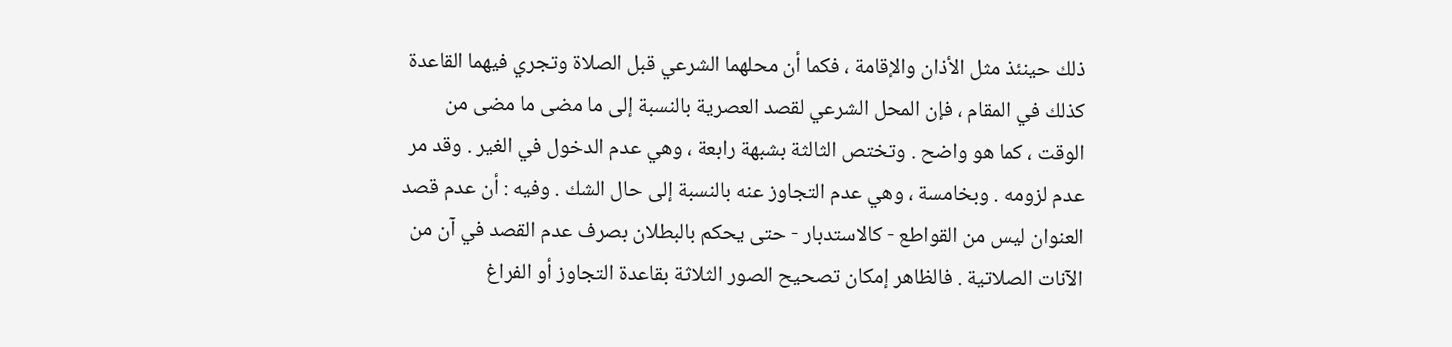ذلك حينئذ مثل الأذان والإقامة ، فكما أن محلهما الشرعي قبل الصلاة وتجري فيهما القاعدة كذلك في المقام ، فإن المحل الشرعي لقصد العصرية بالنسبة إلى ما مضى ما مضى من الوقت ، كما هو واضح . وتختص الثالثة بشبهة رابعة ، وهي عدم الدخول في الغير . وقد مر عدم لزومه . وبخامسة ، وهي عدم التجاوز عنه بالنسبة إلى حال الشك . وفيه : أن عدم قصد العنوان ليس من القواطع - كالاستدبار - حتى يحكم بالبطلان بصرف عدم القصد في آن من الآنات الصلاتية . فالظاهر إمكان تصحيح الصور الثلاثة بقاعدة التجاوز أو الفراغ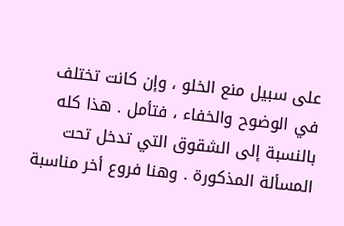على سبيل منع الخلو ، وإن كانت تختلف في الوضوح والخفاء ، فتأمل . هذا كله بالنسبة إلى الشقوق التي تدخل تحت المسألة المذكورة . وهنا فروع أخر مناسبة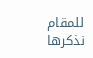للمقام نذكرها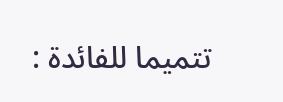تتميما للفائدة :